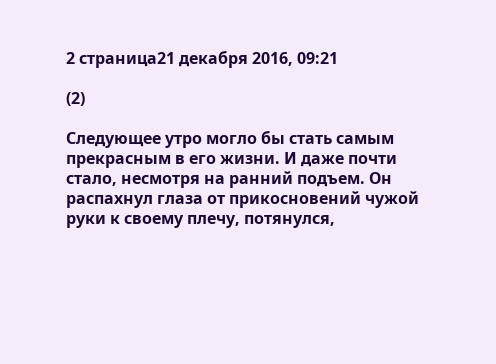2 страница21 декабря 2016, 09:21

(2)

Следующее утро могло бы стать самым прекрасным в его жизни. И даже почти стало, несмотря на ранний подъем. Он распахнул глаза от прикосновений чужой руки к своему плечу, потянулся,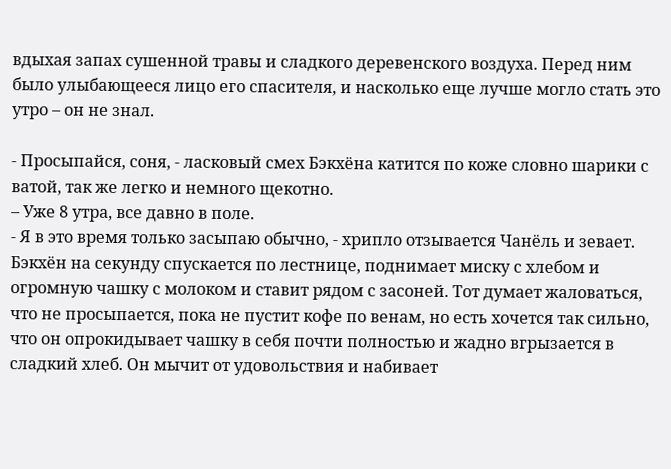вдыхая запах сушенной травы и сладкого деревенского воздуха. Перед ним было улыбающееся лицо его спасителя, и насколько еще лучше могло стать это утро – он не знал.

- Просыпайся, соня, - ласковый смех Бэкхёна катится по коже словно шарики с ватой, так же легко и немного щекотно.
– Уже 8 утра, все давно в поле.
- Я в это время только засыпаю обычно, - хрипло отзывается Чанёль и зевает. Бэкхён на секунду спускается по лестнице, поднимает миску с хлебом и огромную чашку с молоком и ставит рядом с засоней. Тот думает жаловаться, что не просыпается, пока не пустит кофе по венам, но есть хочется так сильно, что он опрокидывает чашку в себя почти полностью и жадно вгрызается в сладкий хлеб. Он мычит от удовольствия и набивает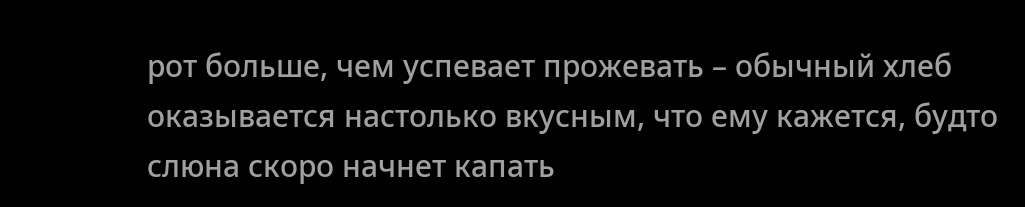рот больше, чем успевает прожевать – обычный хлеб оказывается настолько вкусным, что ему кажется, будто слюна скоро начнет капать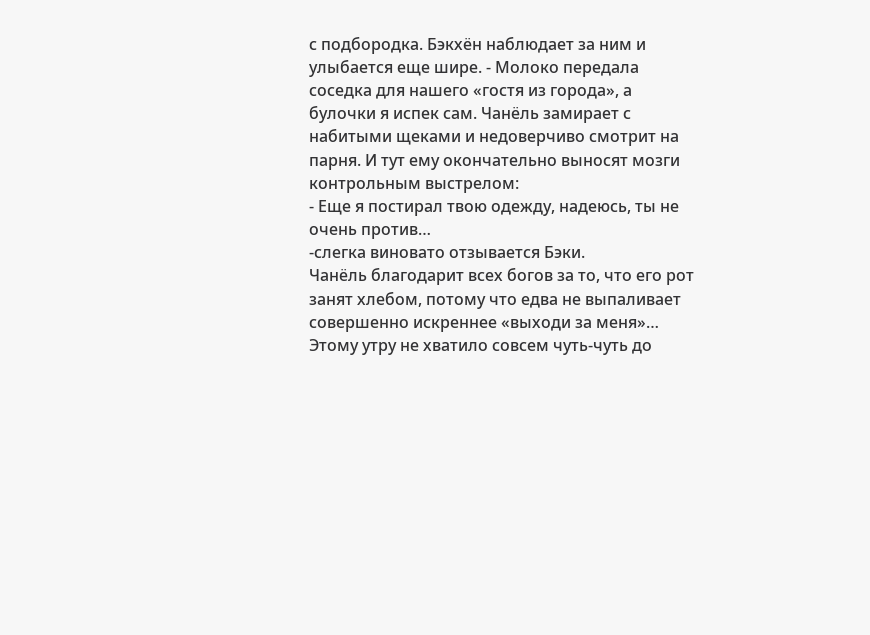с подбородка. Бэкхён наблюдает за ним и улыбается еще шире. - Молоко передала соседка для нашего «гостя из города», а булочки я испек сам. Чанёль замирает с набитыми щеками и недоверчиво смотрит на парня. И тут ему окончательно выносят мозги контрольным выстрелом:
- Еще я постирал твою одежду, надеюсь, ты не очень против…
-слегка виновато отзывается Бэки.
Чанёль благодарит всех богов за то, что его рот занят хлебом, потому что едва не выпаливает совершенно искреннее «выходи за меня»… Этому утру не хватило совсем чуть-чуть до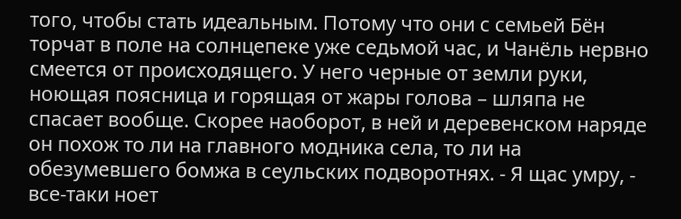того, чтобы стать идеальным. Потому что они с семьей Бён торчат в поле на солнцепеке уже седьмой час, и Чанёль нервно смеется от происходящего. У него черные от земли руки, ноющая поясница и горящая от жары голова – шляпа не спасает вообще. Скорее наоборот, в ней и деревенском наряде он похож то ли на главного модника села, то ли на обезумевшего бомжа в сеульских подворотнях. - Я щас умру, - все-таки ноет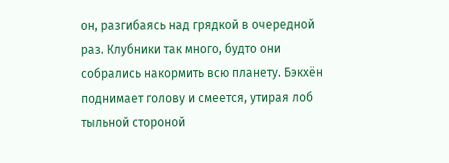он, разгибаясь над грядкой в очередной раз. Клубники так много, будто они собрались накормить всю планету. Бэкхён поднимает голову и смеется, утирая лоб тыльной стороной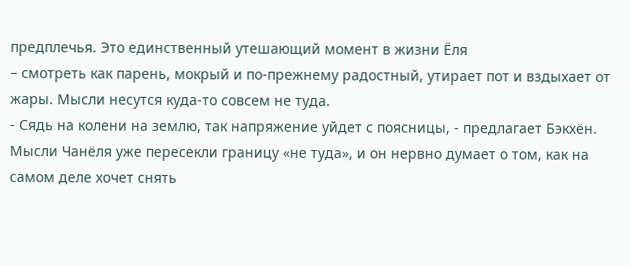предплечья. Это единственный утешающий момент в жизни Ёля
– смотреть как парень, мокрый и по-прежнему радостный, утирает пот и вздыхает от жары. Мысли несутся куда-то совсем не туда.
- Сядь на колени на землю, так напряжение уйдет с поясницы, - предлагает Бэкхён. Мысли Чанёля уже пересекли границу «не туда», и он нервно думает о том, как на самом деле хочет снять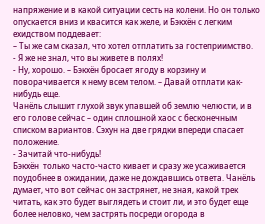напряжение и в какой ситуации сесть на колени. Но он только опускается вниз и квасится как желе, и Бэкхён с легким ехидством поддевает:
– Ты же сам сказал, что хотел отплатить за гостеприимство.
- Я же не знал, что вы живете в полях!
- Ну, хорошо. – Бэкхён бросает ягоду в корзину и поворачивается к нему всем телом. – Давай отплати как-нибудь еще.
Чанёль слышит глухой звук упавшей об землю челюсти, и в его голове сейчас – один сплошной хаос с бесконечным списком вариантов. Сэхун на две грядки впереди спасает положение.
- Зачитай что-нибудь!
Бэкхён  только часто-часто кивает и сразу же усаживается поудобнее в ожидании, даже не дождавшись ответа. Чанёль думает, что вот сейчас он застрянет, не зная, какой трек читать, как это будет выглядеть и стоит ли, и это будет еще более неловко, чем застрять посреди огорода в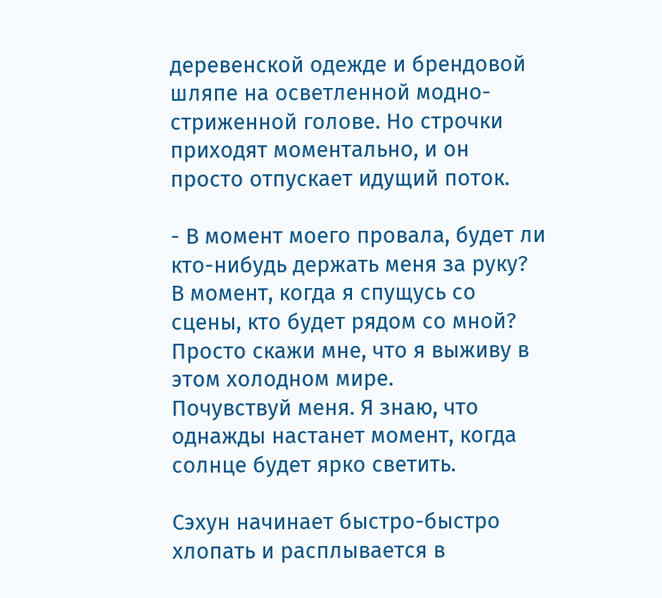деревенской одежде и брендовой шляпе на осветленной модно-стриженной голове. Но строчки приходят моментально, и он просто отпускает идущий поток.

- В момент моего провала, будет ли кто-нибудь держать меня за руку?
В момент, когда я спущусь со сцены, кто будет рядом со мной?
Просто скажи мне, что я выживу в этом холодном мире.
Почувствуй меня. Я знаю, что однажды настанет момент, когда солнце будет ярко светить.

Сэхун начинает быстро-быстро хлопать и расплывается в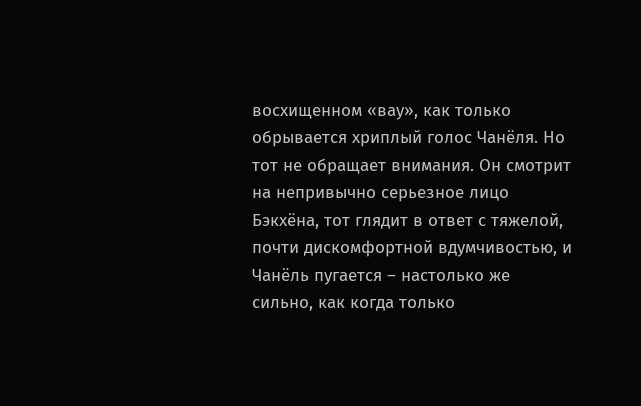восхищенном «вау», как только обрывается хриплый голос Чанёля. Но тот не обращает внимания. Он смотрит на непривычно серьезное лицо Бэкхёна, тот глядит в ответ с тяжелой, почти дискомфортной вдумчивостью, и Чанёль пугается – настолько же сильно, как когда только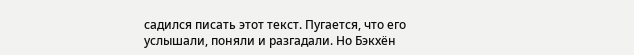садился писать этот текст. Пугается, что его услышали, поняли и разгадали. Но Бэкхён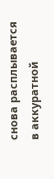снова расплывается в аккуратной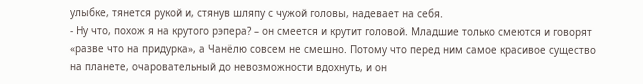улыбке, тянется рукой и, стянув шляпу с чужой головы, надевает на себя.
- Ну что, похож я на крутого рэпера? – он смеется и крутит головой. Младшие только смеются и говорят «разве что на придурка», а Чанёлю совсем не смешно. Потому что перед ним самое красивое существо на планете, очаровательный до невозможности вдохнуть, и он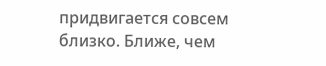придвигается совсем близко. Ближе, чем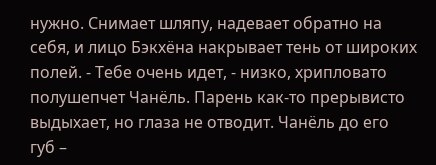нужно. Снимает шляпу, надевает обратно на себя, и лицо Бэкхёна накрывает тень от широких полей. - Тебе очень идет, - низко, хрипловато полушепчет Чанёль. Парень как-то прерывисто выдыхает, но глаза не отводит. Чанёль до его губ –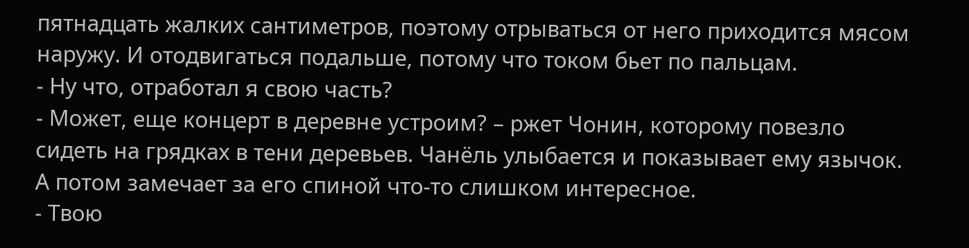пятнадцать жалких сантиметров, поэтому отрываться от него приходится мясом наружу. И отодвигаться подальше, потому что током бьет по пальцам.
- Ну что, отработал я свою часть?
- Может, еще концерт в деревне устроим? – ржет Чонин, которому повезло сидеть на грядках в тени деревьев. Чанёль улыбается и показывает ему язычок. А потом замечает за его спиной что-то слишком интересное.
- Твою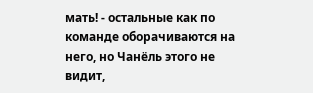мать! - остальные как по команде оборачиваются на него, но Чанёль этого не видит,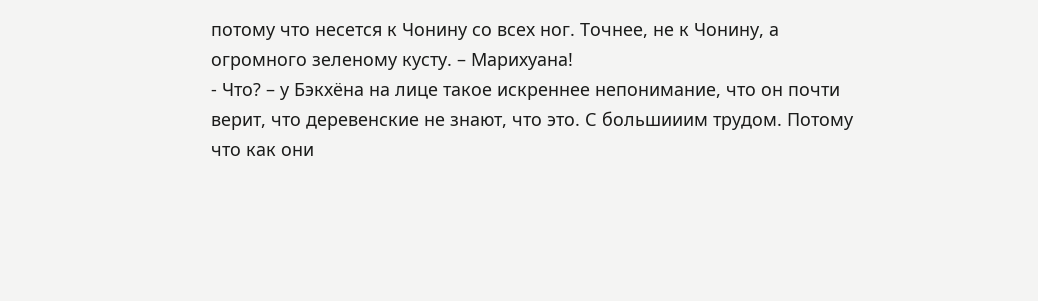потому что несется к Чонину со всех ног. Точнее, не к Чонину, а огромного зеленому кусту. – Марихуана!
- Что? – у Бэкхёна на лице такое искреннее непонимание, что он почти верит, что деревенские не знают, что это. С большииим трудом. Потому что как они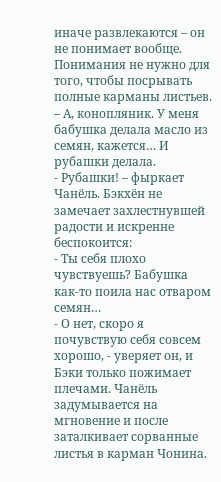иначе развлекаются – он не понимает вообще. Понимания не нужно для того, чтобы посрывать полные карманы листьев. – А, конопляник. У меня бабушка делала масло из семян, кажется… И рубашки делала.
- Рубашки! – фыркает Чанёль. Бэкхён не замечает захлестнувшей радости и искренне беспокоится:
- Ты себя плохо чувствуешь? Бабушка как-то поила нас отваром семян…
- О нет, скоро я почувствую себя совсем хорошо, - уверяет он, и Бэки только пожимает плечами. Чанёль  задумывается на мгновение и после заталкивает сорванные листья в карман Чонина.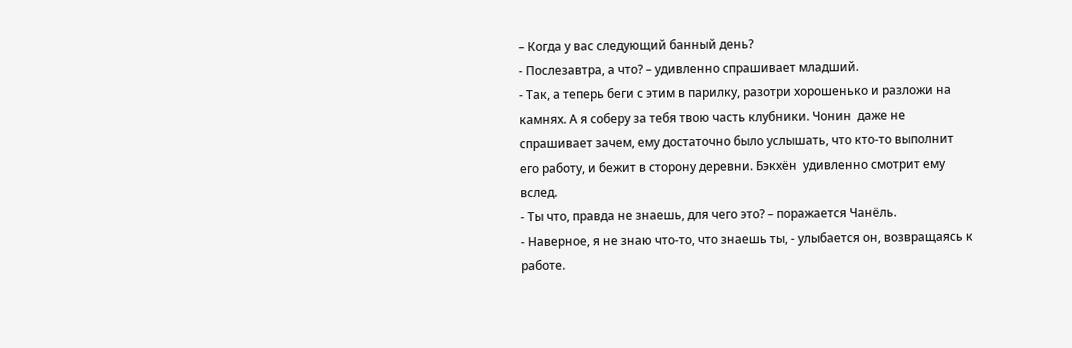– Когда у вас следующий банный день?
- Послезавтра, а что? – удивленно спрашивает младший.
- Так, а теперь беги с этим в парилку, разотри хорошенько и разложи на камнях. А я соберу за тебя твою часть клубники. Чонин  даже не спрашивает зачем, ему достаточно было услышать, что кто-то выполнит его работу, и бежит в сторону деревни. Бэкхён  удивленно смотрит ему вслед.
- Ты что, правда не знаешь, для чего это? – поражается Чанёль.
- Наверное, я не знаю что-то, что знаешь ты, - улыбается он, возвращаясь к работе.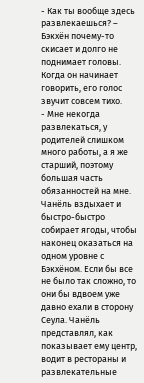- Как ты вообще здесь развлекаешься? – Бэкхён почему-то скисает и долго не поднимает головы. Когда он начинает говорить, его голос звучит совсем тихо.
- Мне некогда развлекаться, у родителей слишком много работы, а я же старший, поэтому большая часть обязанностей на мне.
Чанёль вздыхает и быстро-быстро собирает ягоды, чтобы наконец оказаться на одном уровне с Бэкхёном. Если бы все не было так сложно, то они бы вдвоем уже давно ехали в сторону Сеула. Чанёль  представлял, как показывает ему центр, водит в рестораны и развлекательные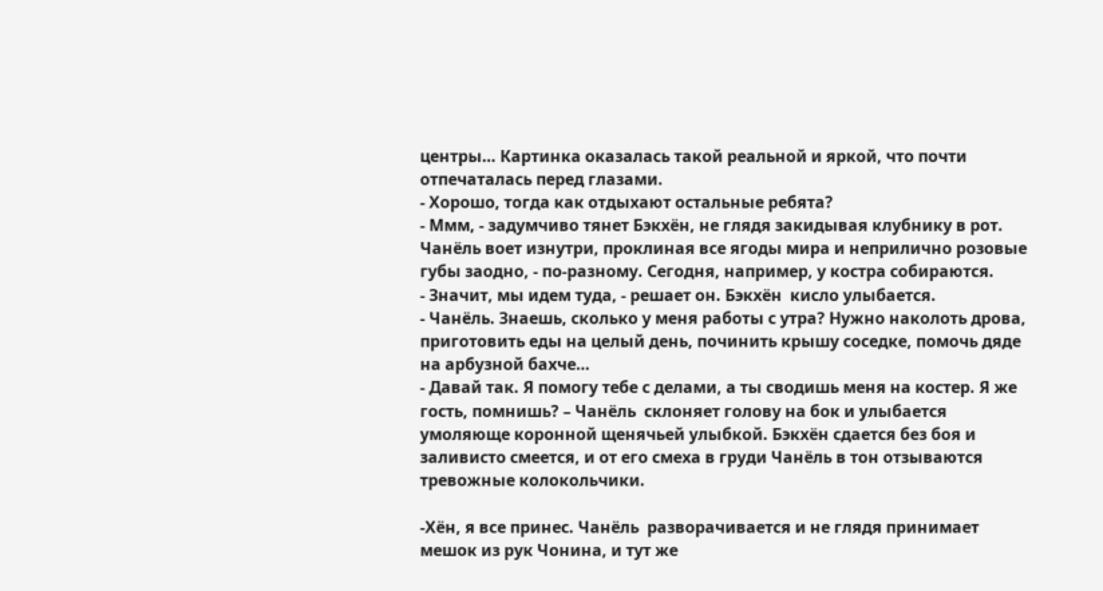центры… Картинка оказалась такой реальной и яркой, что почти отпечаталась перед глазами.
- Хорошо, тогда как отдыхают остальные ребята?
- Ммм, - задумчиво тянет Бэкхён, не глядя закидывая клубнику в рот. Чанёль воет изнутри, проклиная все ягоды мира и неприлично розовые губы заодно, - по-разному. Сегодня, например, у костра собираются.
- Значит, мы идем туда, - решает он. Бэкхён  кисло улыбается.
- Чанёль. Знаешь, сколько у меня работы с утра? Нужно наколоть дрова, приготовить еды на целый день, починить крышу соседке, помочь дяде на арбузной бахче…
- Давай так. Я помогу тебе с делами, а ты сводишь меня на костер. Я же гость, помнишь? – Чанёль  склоняет голову на бок и улыбается умоляюще коронной щенячьей улыбкой. Бэкхён сдается без боя и заливисто смеется, и от его смеха в груди Чанёль в тон отзываются тревожные колокольчики.

-Хён, я все принес. Чанёль  разворачивается и не глядя принимает мешок из рук Чонина, и тут же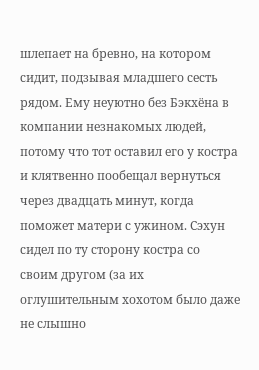шлепает на бревно, на котором сидит, подзывая младшего сесть рядом. Ему неуютно без Бэкхёна в  компании незнакомых людей, потому что тот оставил его у костра и клятвенно пообещал вернуться через двадцать минут, когда поможет матери с ужином. Сэхун сидел по ту сторону костра со своим другом (за их оглушительным хохотом было даже не слышно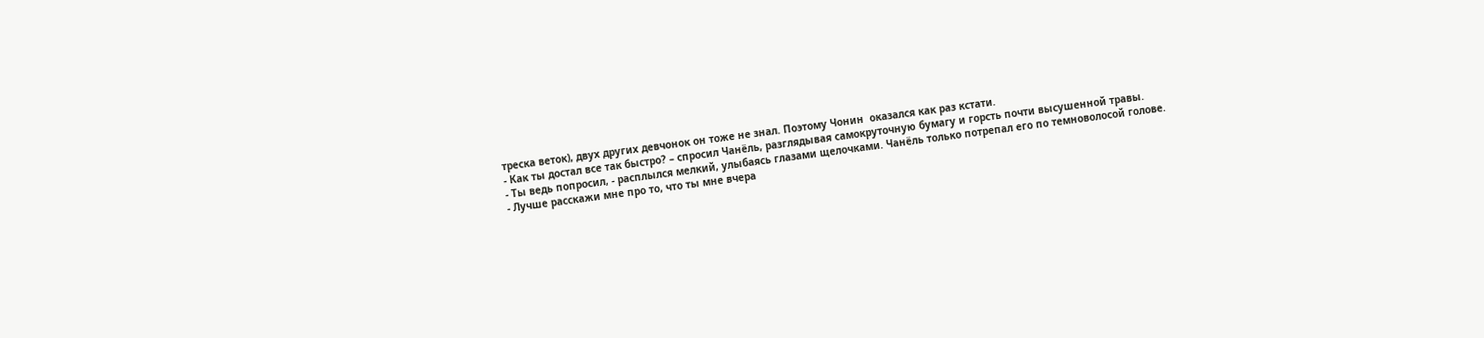треска веток), двух других девчонок он тоже не знал. Поэтому Чонин  оказался как раз кстати.
- Как ты достал все так быстро? – спросил Чанёль, разглядывая самокруточную бумагу и горсть почти высушенной травы.
- Ты ведь попросил, - расплылся мелкий, улыбаясь глазами щелочками. Чанёль только потрепал его по темноволосой голове.
- Лучше расскажи мне про то, что ты мне вчера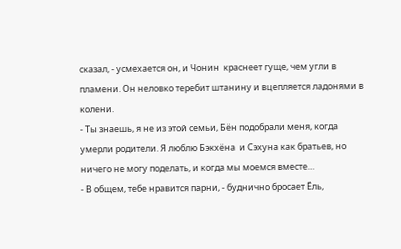сказал, - усмехается он, и Чонин  краснеет гуще, чем угли в пламени. Он неловко теребит штанину и вцепляется ладонями в колени.
- Ты знаешь, я не из этой семьи, Бён подобрали меня, когда умерли родители. Я люблю Бэкхёна  и Сэхуна как братьев, но ничего не могу поделать, и когда мы моемся вместе…
- В общем, тебе нравится парни, - буднично бросает Ёль,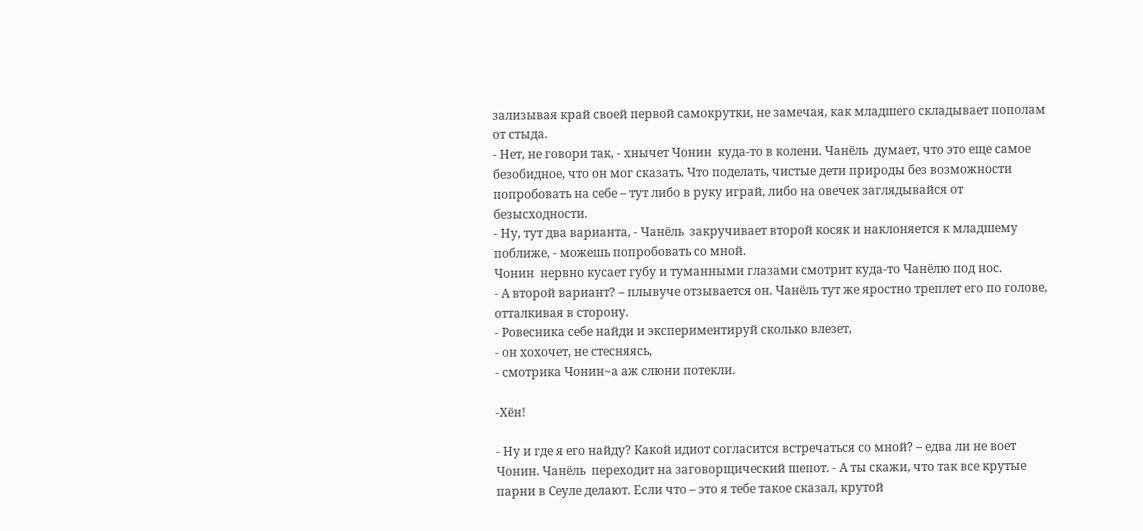зализывая край своей первой самокрутки, не замечая, как младшего складывает пополам от стыда.
- Нет, не говори так, - хнычет Чонин  куда-то в колени. Чанёль  думает, что это еще самое безобидное, что он мог сказать. Что поделать, чистые дети природы без возможности попробовать на себе – тут либо в руку играй, либо на овечек заглядывайся от безысходности.
- Ну, тут два варианта, - Чанёль  закручивает второй косяк и наклоняется к младшему поближе, - можешь попробовать со мной.
Чонин  нервно кусает губу и туманными глазами смотрит куда-то Чанёлю под нос.
- А второй вариант? – плывуче отзывается он. Чанёль тут же яростно треплет его по голове, отталкивая в сторону.
- Ровесника себе найди и экспериментируй сколько влезет,
- он хохочет, не стесняясь,
- смотрика Чонин~а аж слюни потекли.

-Хён!

- Ну и где я его найду? Какой идиот согласится встречаться со мной? – едва ли не воет Чонин. Чанёль  переходит на заговорщический шепот. - А ты скажи, что так все крутые парни в Сеуле делают. Если что – это я тебе такое сказал, крутой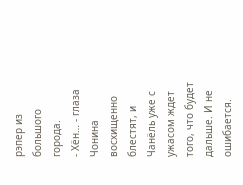рэпер из большого города.
- Хён… - глаза Чонина восхищенно блестят, и Чанёль уже с ужасом ждет того, что будет дальше. И не ошибается.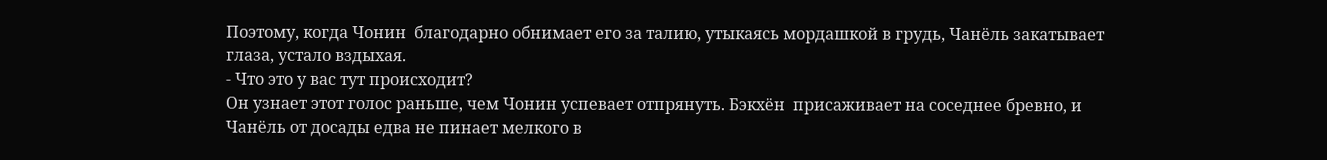Поэтому, когда Чонин  благодарно обнимает его за талию, утыкаясь мордашкой в грудь, Чанёль закатывает глаза, устало вздыхая.
- Что это у вас тут происходит?
Он узнает этот голос раньше, чем Чонин успевает отпрянуть. Бэкхён  присаживает на соседнее бревно, и Чанёль от досады едва не пинает мелкого в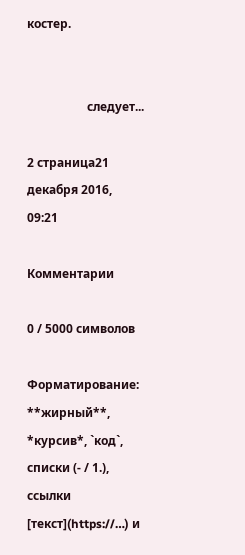костер.


                    следует...

2 страница21 декабря 2016, 09:21

Комментарии

0 / 5000 символов

Форматирование: **жирный**, *курсив*, `код`, списки (- / 1.), ссылки [текст](https://…) и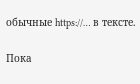обычные https://… в тексте.

Пока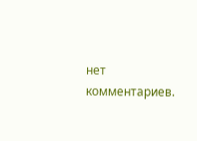нет комментариев.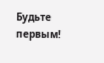Будьте первым!